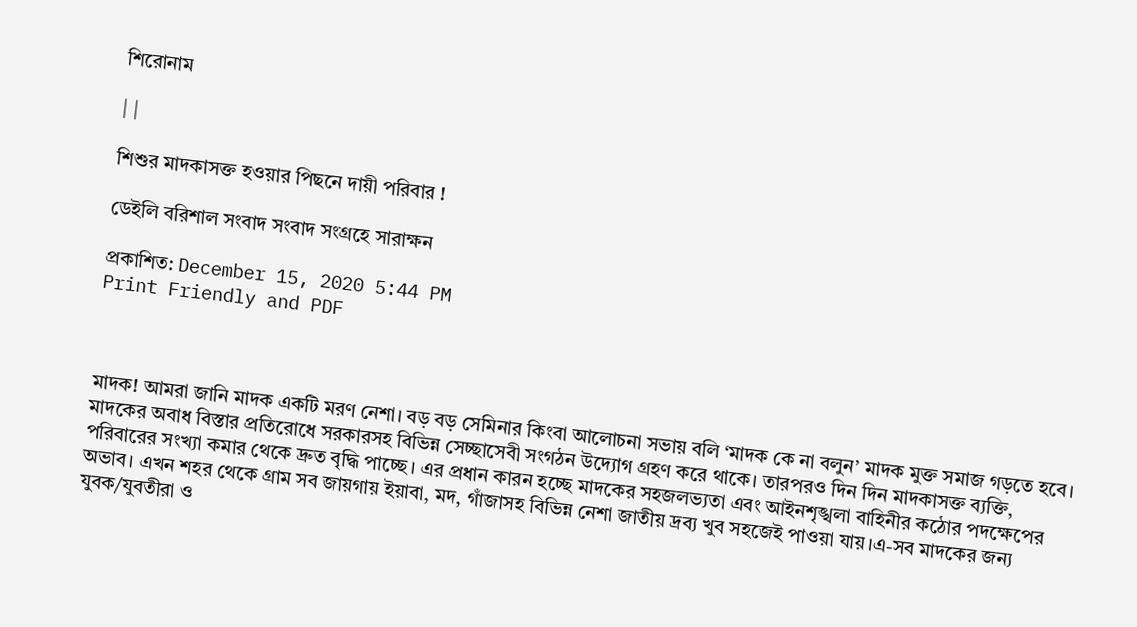শিরোনাম

| |

শিশুর মাদকাসক্ত হওয়ার পিছনে দায়ী পরিবার !

ডেইলি বরিশাল সংবাদ সংবাদ সংগ্রহে সারাক্ষন

প্রকাশিত: December 15, 2020 5:44 PM
Print Friendly and PDF



মাদক! আমরা জানি মাদক একটি মরণ নেশা। বড় বড় সেমিনার কিংবা আলোচনা সভায় বলি ‘মাদক কে না বলুন’ মাদক মুক্ত সমাজ গড়তে হবে। মাদকের অবাধ বিস্তার প্রতিরোধে সরকারসহ বিভিন্ন সেচ্ছাসেবী সংগঠন উদ্যোগ গ্রহণ করে থাকে। তারপরও দিন দিন মাদকাসক্ত ব্যক্তি, পরিবারের সংখ্যা কমার থেকে দ্রুত বৃদ্ধি পাচ্ছে। এর প্রধান কারন হচ্ছে মাদকের সহজলভ্যতা এবং আইনশৃঙ্খলা বাহিনীর কঠোর পদক্ষেপের অভাব। এখন শহর থেকে গ্রাম সব জায়গায় ইয়াবা, মদ, গাঁজাসহ বিভিন্ন নেশা জাতীয় দ্রব্য খুব সহজেই পাওয়া যায়।এ-সব মাদকের জন্য যুবক/যুবতীরা ও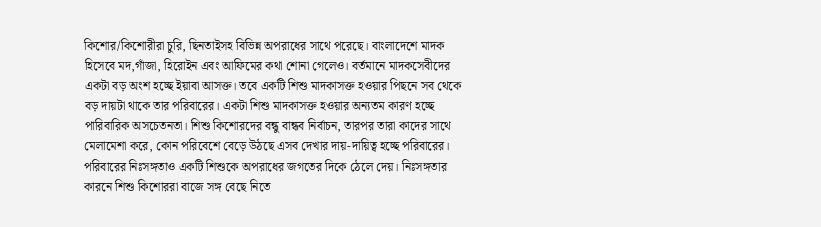কিশোর/কিশোরীরা চুরি, ছিনতাইসহ বিভিন্ন অপরাধের সাথে পরেছে। বাংলাদেশে মাদক হিসেবে মদ,গাঁজা, হিরোইন এবং আফিমের কথা শোনা গেলেও। বর্তমানে মাদকসেবীদের একটা বড় অংশ হচ্ছে ইয়াবা আসক্ত। তবে একটি শিশু মাদকাসক্ত হওয়ার পিছনে সব থেকে বড় দায়টা থাকে তার পরিবারের। একটা শিশু মাদকাসক্ত হওয়ার অন্যতম কারণ হচ্ছে পারিবারিক অসচেতনতা। শিশু কিশোরদের বন্ধু বান্ধব নির্বাচন, তারপর তারা কাদের সাথে মেলামেশা করে, কোন পরিবেশে বেড়ে উঠছে এসব দেখার দায়-দায়িত্ব হচ্ছে পরিবারের। পরিবারের নিঃসঙ্গতাও একটি শিশুকে অপরাধের জগতের দিকে ঠেলে দেয়। নিঃসঙ্গতার কারনে শিশু কিশোররা বাজে সঙ্গ বেছে নিতে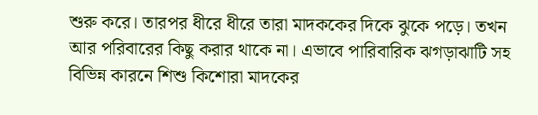শুরু করে। তারপর ধীরে ধীরে তারা মাদককের দিকে ঝুকে পড়ে। তখন আর পরিবারের কিছু করার থাকে না। এভাবে পারিবারিক ঝগড়াঝাটি সহ বিভিন্ন কারনে শিশু কিশোরা মাদকের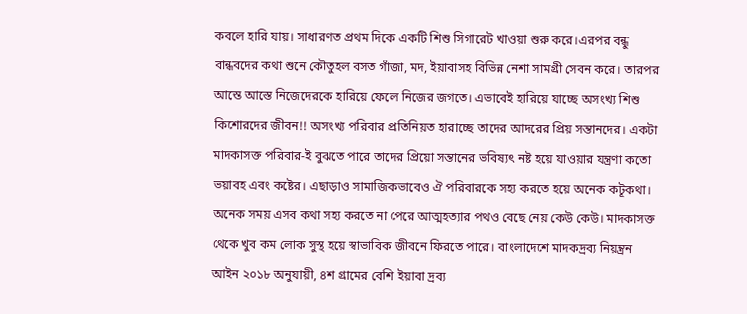কবলে হারি যায়। সাধারণত প্রথম দিকে একটি শিশু সিগারেট খাওয়া শুরু করে।এরপর বন্ধু বান্ধবদের কথা শুনে কৌতুহল বসত গাঁজা, মদ, ইয়াবাসহ বিভিন্ন নেশা সামগ্রী সেবন করে। তারপর আস্তে আস্তে নিজেদেরকে হারিয়ে ফেলে নিজের জগতে। এভাবেই হারিয়ে যাচ্ছে অসংখ্য শিশু কিশোরদের জীবন!! অসংখ্য পরিবার প্রতিনিয়ত হারাচ্ছে তাদের আদরের প্রিয় সন্তানদের। একটা মাদকাসক্ত পরিবার-ই বুঝতে পারে তাদের প্রিয়ো সন্তানের ভবিষ্যৎ নষ্ট হয়ে যাওয়ার যন্ত্রণা কতো ভয়াবহ এবং কষ্টের। এছাড়াও সামাজিকভাবেও ঐ পরিবারকে সহ্য করতে হয়ে অনেক কটূকথা। অনেক সময় এসব কথা সহ্য করতে না পেরে আত্মহত্যার পথও বেছে নেয় কেউ কেউ। মাদকাসক্ত থেকে খুব কম লোক সুস্থ হয়ে স্বাভাবিক জীবনে ফিরতে পারে। বাংলাদেশে মাদকদ্রব্য নিয়ন্ত্রন আইন ২০১৮ অনুযায়ী, ৪শ গ্রামের বেশি ইয়াবা দ্রব্য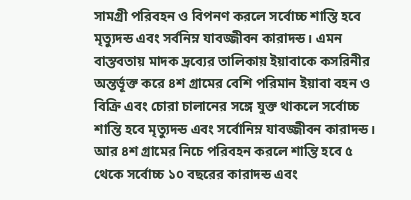সামগ্রী পরিবহন ও বিপনণ করলে সর্বোচ্চ শাস্তি হবে মৃত্যুদন্ড এবং সর্বনিম্ন যাবজ্জীবন কারাদন্ড। এমন বাস্তবতায় মাদক দ্রব্যের তালিকায় ইয়াবাকে কসরিনীর অন্তর্ভূক্ত করে ৪শ গ্রামের বেশি পরিমান ইয়াবা বহন ও বিক্রি এবং চোরা চালানের সঙ্গে যুক্ত থাকলে সর্বোচ্চ শান্তি হবে মৃত্যুদন্ড এবং সর্বোনিম্ন যাবজ্জীবন কারাদন্ড। আর ৪শ গ্রামের নিচে পরিবহন করলে শান্তি হবে ৫ থেকে সর্বোচ্চ ১০ বছরের কারাদন্ড এবং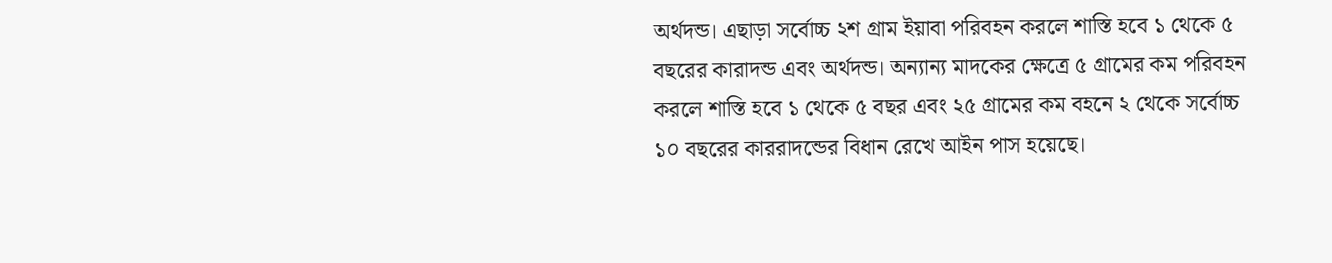অর্থদন্ড। এছাড়া সর্বোচ্চ ২শ গ্রাম ইয়াবা পরিবহন করলে শাস্তি হবে ১ থেকে ৫ বছরের কারাদন্ড এবং অর্থদন্ড। অন্যান্য মাদকের ক্ষেত্রে ৫ গ্রামের কম পরিবহন করলে শাস্তি হবে ১ থেকে ৫ বছর এবং ২৫ গ্রামের কম বহনে ২ থেকে সর্বোচ্চ ১০ বছরের কাররাদন্ডের বিধান রেখে আইন পাস হয়েছে।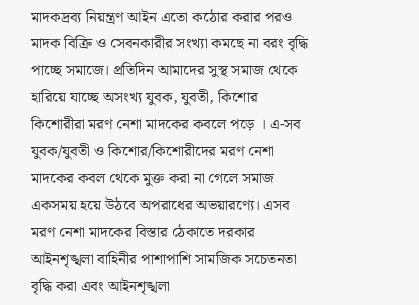মাদকদ্রব্য নিয়ন্ত্রণ আইন এতো কঠোর করার পরও মাদক বিক্রি ও সেবনকারীর সংখ্যা কমছে না বরং বৃদ্ধি পাচ্ছে সমাজে। প্রতিদিন আমাদের সুস্থ সমাজ থেকে হারিয়ে যাচ্ছে অসংখ্য যুবক, যুবতী, কিশোর কিশোরীরা মরণ নেশা মাদকের কবলে পড়ে । এ-সব যুবক/যুবতী ও কিশোর/কিশোরীদের মরণ নেশা মাদকের কবল থেকে মুক্ত করা না গেলে সমাজ একসময় হয়ে উঠবে অপরাধের অভয়ারণ্যে। এসব মরণ নেশা মাদকের বিস্তার ঠেকাতে দরকার আইনশৃঙ্খলা বাহিনীর পাশাপাশি সামজিক সচেতনতা বৃদ্ধি করা এবং আইনশৃঙ্খলা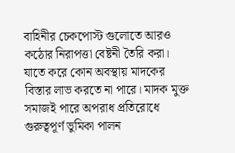বাহিনীর চেকপোস্ট গুলোতে আরও কঠোর নিরাপত্তা বেষ্টনী তৈরি করা। যাতে করে কোন অবস্থায় মাদকের বিস্তার লাভ করতে না পারে। মাদক মুক্ত সমাজই পারে অপরাধ প্রতিরোধে গুরুত্বপূর্ণ ভুমিকা পালন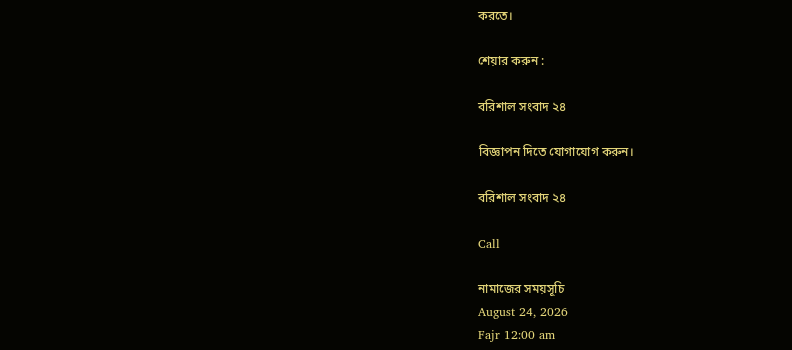করতে।

শেয়ার করুন :

বরিশাল সংবাদ ২৪

বিজ্ঞাপন দিতে যোগাযোগ করুন।

বরিশাল সংবাদ ২৪

Call

নামাজের সময়সূচি
August 24, 2026
Fajr 12:00 am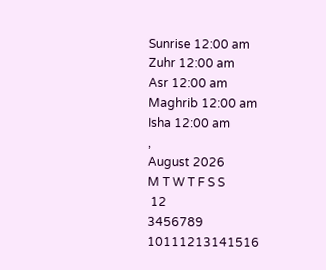Sunrise 12:00 am
Zuhr 12:00 am
Asr 12:00 am
Maghrib 12:00 am
Isha 12:00 am
,
August 2026
M T W T F S S
 12
3456789
10111213141516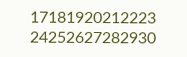17181920212223
24252627282930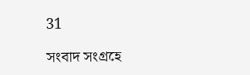31

সংবাদ সংগ্রহে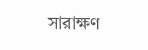সারাক্ষণ